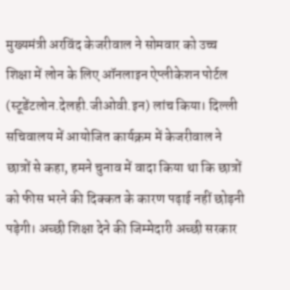मुख्यमंत्री अरविंद केजरीवाल ने सोमवार को उच्च शिक्षा में लोन के लिए ऑनलाइन ऐप्लीकेशन पोर्टल (स्टूडेंटलोन.देलही.जीओवी.इन) लांच किया। दिल्ली सचिवालय में आयोजित कार्यक्रम में केजरीवाल ने छात्रों से कहा, हमने चुनाव में वादा किया था कि छात्रों को फीस भरने की दिक्कत के कारण पढ़ाई नहीं छोड़नी पड़ेगी। अच्छी शिक्षा देने की जिम्मेदारी अच्छी सरकार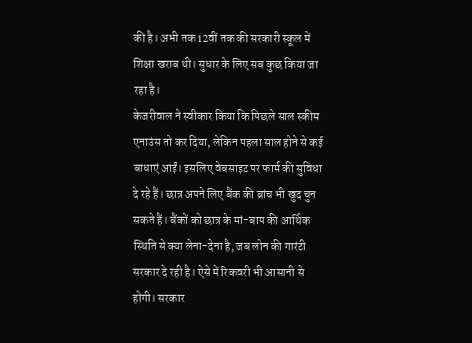की है। अभी तक 12वीं तक की सरकारी स्कूल में शिक्षा खराब थी। सुधार के लिए सब कुछ किया जा रहा है।
केजरीवाल ने स्वीकार किया कि पिछले साल स्कीम एनाउंस तो कर दिया, लेकिन पहला साल होने से कई बाधाएं आईं। इसलिए वेबसाइट पर फार्म की सुविधा दे रहे हैं। छात्र अपने लिए बैंक की ब्रांच भी खुद चुन सकते हैं। बैंकों को छात्र के मां-बाप की आर्थिक स्थिति से क्या लेना-देना है, जब लोन की गारंटी सरकार दे रही है। ऐसे में रिकवरी भी आसानी से होगी। सरकार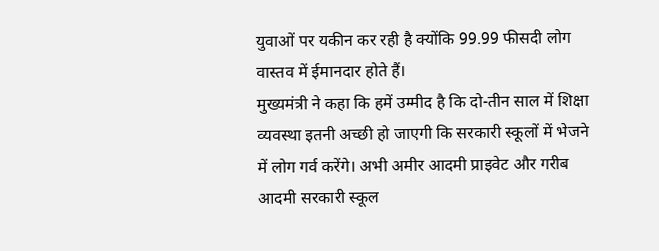युवाओं पर यकीन कर रही है क्योंकि 99.99 फीसदी लोग वास्तव में ईमानदार होते हैं।
मुख्यमंत्री ने कहा कि हमें उम्मीद है कि दो-तीन साल में शिक्षा व्यवस्था इतनी अच्छी हो जाएगी कि सरकारी स्कूलों में भेजने में लोग गर्व करेंगे। अभी अमीर आदमी प्राइवेट और गरीब आदमी सरकारी स्कूल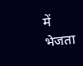में भेजता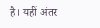है। यहीं अंतर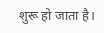शुरू हो जाता है।